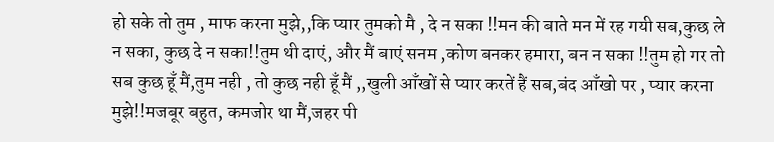हो सके तो तुम , माफ करना मुझे,,कि प्यार तुमको मै , दे न सका !!मन की बाते मन में रह गयी सब,कुछ ले न सका, कुछ दे न सका!!तुम थी दाएं, और मैं बाएं सनम ,कोण बनकर हमारा, बन न सका !!तुम हो गर तो सब कुछ हूँ मैं,तुम नही , तो कुछ नही हूँ मैं ,,खुली आँखों से प्यार करतें हैं सब,बंद आँखो पर , प्यार करना मुझे!!मजबूर बहुत, कमजोर था मैं,जहर पी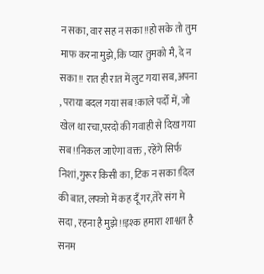न सका, वार सह न सका!!हो सके तो तुम माफ करना मुझे,कि प्यार तुमको मै, दे न सका!! रात ही रात में लुट गया सब,अपना , पराया बदल गया सब!काले पर्दों में, जो खेल था रचा,परदो की गवाही से दिख गया सब!!निकल जाऐगा वक्त , रहेंगे सिर्फ निशां,गुरूर किसी का, टिक न सका!दिल की बात, लफ्जो में कह दूँ गर,तेरे संग मे सदा , रहना है मुझे!!इश्क हमारा शाश्वत है सनम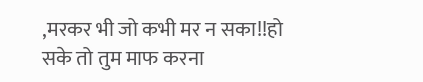,मरकर भी जो कभी मर न सका!!हो सके तो तुम माफ करना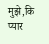मुझे,कि प्यार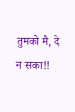तुमको मै, दे न सका!!